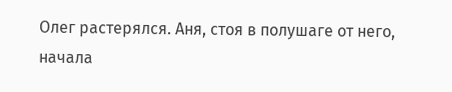Олег растерялся. Аня, стоя в полушаге от него, начала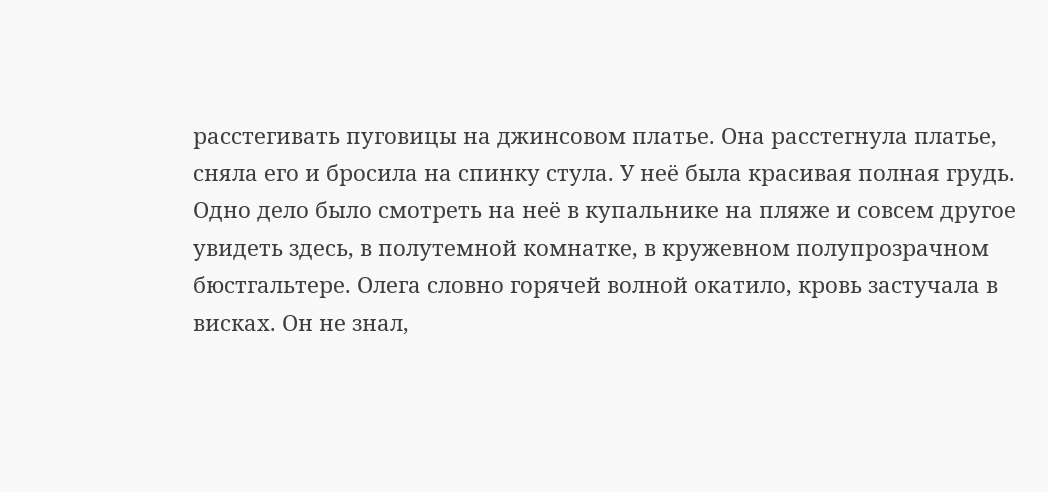расстегивать пуговицы на джинсовом платье. Она расстегнула платье, сняла его и бросила на спинку стула. У неё была красивая полная грудь. Одно дело было смотреть на неё в купальнике на пляже и совсем другое увидеть здесь, в полутемной комнатке, в кружевном полупрозрачном бюстгальтере. Олега словно горячей волной окатило, кровь застучала в висках. Он не знал,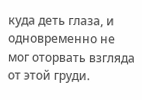куда деть глаза, и одновременно не мог оторвать взгляда от этой груди.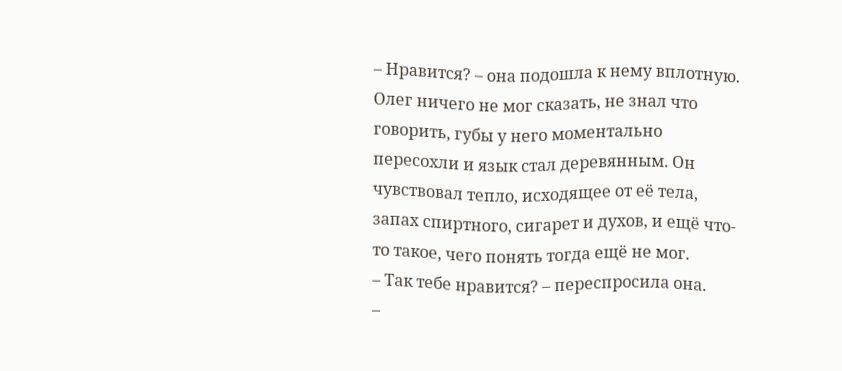– Нравится? – она подошла к нему вплотную.
Олег ничего не мог сказать, не знал что говорить, губы у него моментально пересохли и язык стал деревянным. Он чувствовал тепло, исходящее от её тела, запах спиртного, сигарет и духов, и ещё что-то такое, чего понять тогда ещё не мог.
– Так тебе нравится? – переспросила она.
–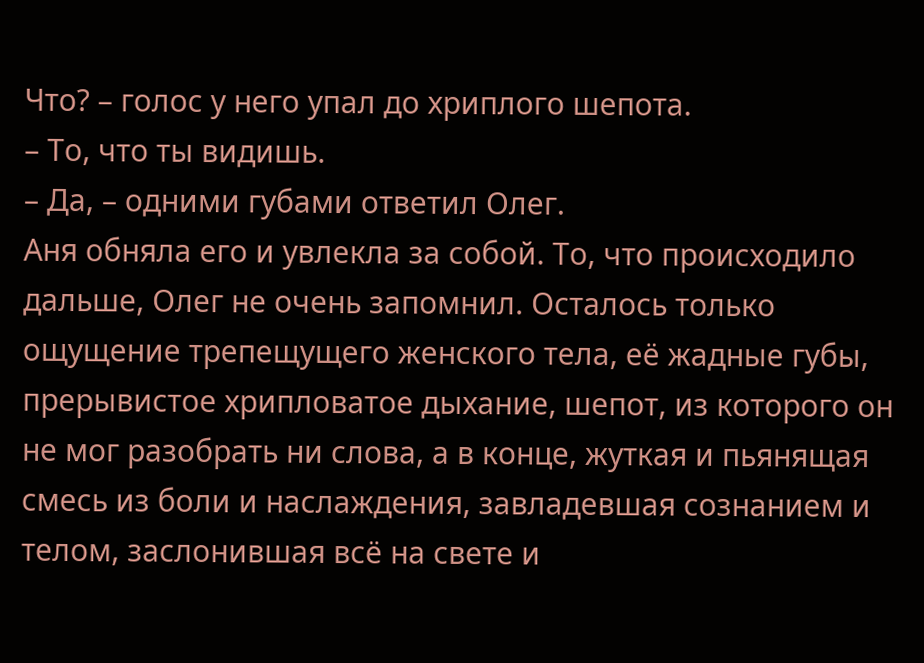Что? – голос у него упал до хриплого шепота.
– То, что ты видишь.
– Да, – одними губами ответил Олег.
Аня обняла его и увлекла за собой. То, что происходило дальше, Олег не очень запомнил. Осталось только ощущение трепещущего женского тела, её жадные губы, прерывистое хрипловатое дыхание, шепот, из которого он не мог разобрать ни слова, а в конце, жуткая и пьянящая смесь из боли и наслаждения, завладевшая сознанием и телом, заслонившая всё на свете и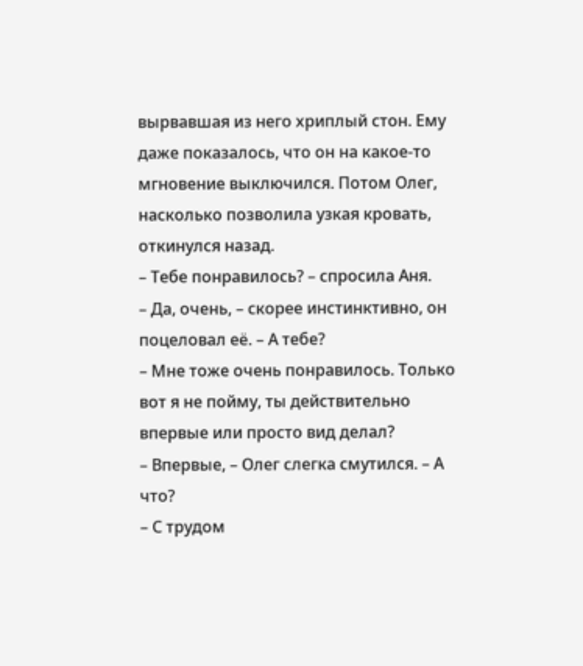вырвавшая из него хриплый стон. Ему даже показалось, что он на какое-то мгновение выключился. Потом Олег, насколько позволила узкая кровать, откинулся назад.
– Тебе понравилось? – спросила Аня.
– Да, очень, – скорее инстинктивно, он поцеловал её. – А тебе?
– Мне тоже очень понравилось. Только вот я не пойму, ты действительно впервые или просто вид делал?
– Впервые, – Олег слегка смутился. – А что?
– С трудом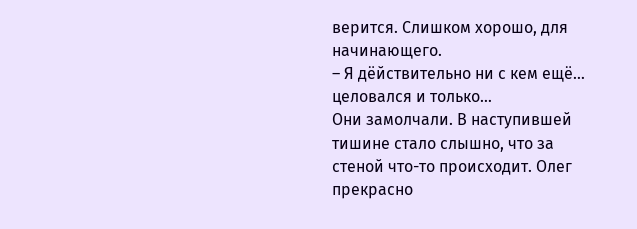верится. Слишком хорошо, для начинающего.
– Я дёйствительно ни с кем ещё… целовался и только…
Они замолчали. В наступившей тишине стало слышно, что за стеной что-то происходит. Олег прекрасно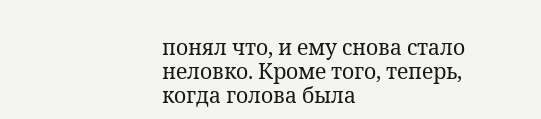понял что, и ему снова стало неловко. Кроме того, теперь, когда голова была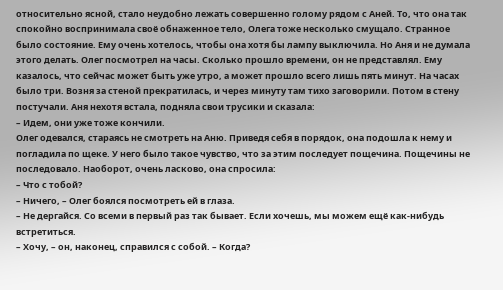относительно ясной, стало неудобно лежать совершенно голому рядом с Аней. То, что она так спокойно воспринимала своё обнаженное тело, Олега тоже несколько смущало. Странное было состояние. Ему очень хотелось, чтобы она хотя бы лампу выключила. Но Аня и не думала этого делать. Олег посмотрел на часы. Сколько прошло времени, он не представлял. Ему казалось, что сейчас может быть уже утро, а может прошло всего лишь пять минут. На часах было три. Возня за стеной прекратилась, и через минуту там тихо заговорили. Потом в стену постучали. Аня нехотя встала, подняла свои трусики и сказала:
– Идем, они уже тоже кончили.
Олег одевался, стараясь не смотреть на Аню. Приведя себя в порядок, она подошла к нему и погладила по щеке. У него было такое чувство, что за этим последует пощечина. Пощечины не последовало. Наоборот, очень ласково, она спросила:
– Что с тобой?
– Ничего, – Олег боялся посмотреть ей в глаза.
– Не дергайся. Со всеми в первый раз так бывает. Если хочешь, мы можем ещё как-нибудь встретиться.
– Хочу, – он, наконец, справился с собой. – Когда?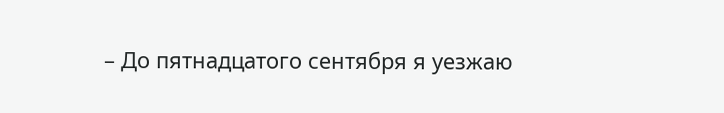– До пятнадцатого сентября я уезжаю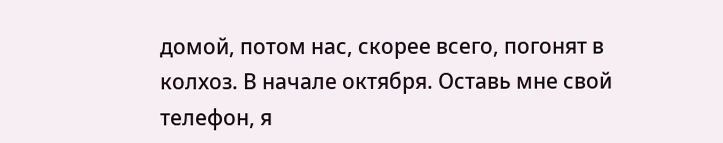домой, потом нас, скорее всего, погонят в колхоз. В начале октября. Оставь мне свой телефон, я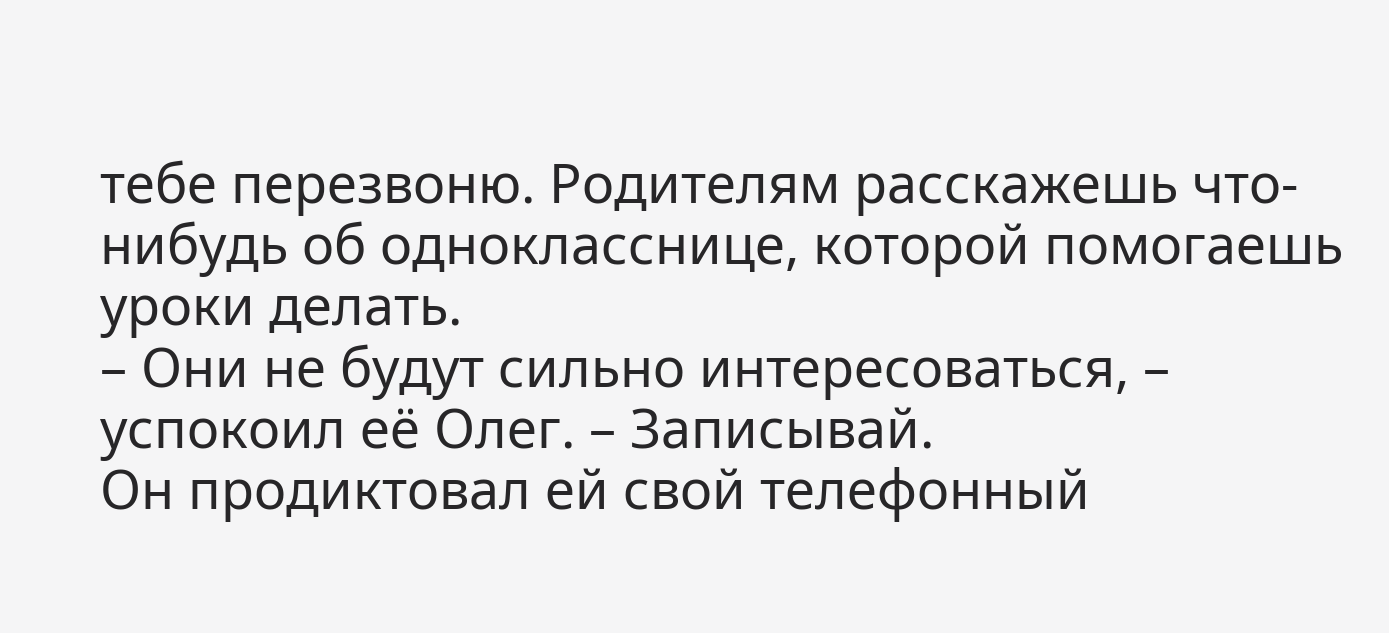тебе перезвоню. Родителям расскажешь что-нибудь об однокласснице, которой помогаешь уроки делать.
– Они не будут сильно интересоваться, – успокоил её Олег. – Записывай.
Он продиктовал ей свой телефонный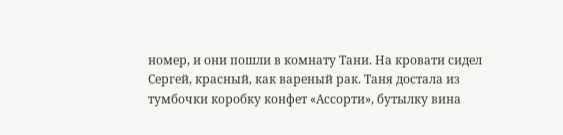номер, и они пошли в комнату Тани. На кровати сидел Сергей, красный, как вареный рак. Таня достала из тумбочки коробку конфет «Ассорти», бутылку вина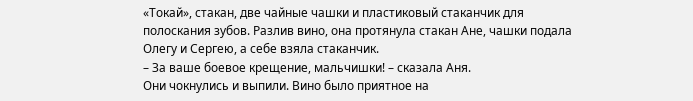«Токай», стакан, две чайные чашки и пластиковый стаканчик для полоскания зубов. Разлив вино, она протянула стакан Ане, чашки подала Олегу и Сергею, а себе взяла стаканчик.
– За ваше боевое крещение, мальчишки! – сказала Аня.
Они чокнулись и выпили. Вино было приятное на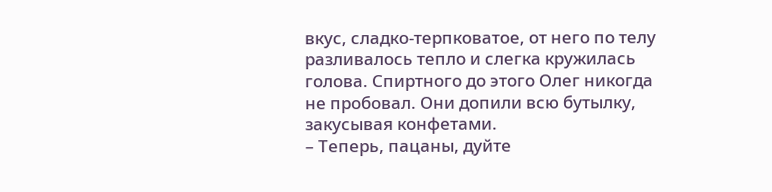вкус, сладко-терпковатое, от него по телу разливалось тепло и слегка кружилась голова. Спиртного до этого Олег никогда не пробовал. Они допили всю бутылку, закусывая конфетами.
– Теперь, пацаны, дуйте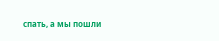спать, а мы пошли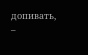допивать, –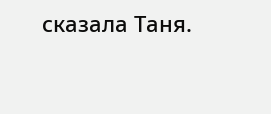сказала Таня.